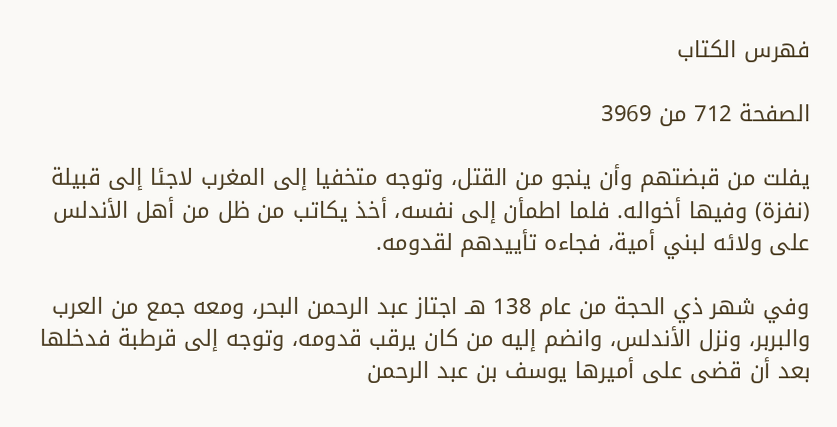فهرس الكتاب

الصفحة 712 من 3969

يفلت من قبضتهم وأن ينجو من القتل، وتوجه متخفيا إلى المغرب لاجئا إلى قبيلة (نفزة) وفيها أخواله. فلما اطمأن إلى نفسه، أخذ يكاتب من ظل من أهل الأندلس على ولائه لبني أمية، فجاءه تأييدهم لقدومه.

وفي شهر ذي الحجة من عام 138 هـ اجتاز عبد الرحمن البحر، ومعه جمع من العرب والبربر، ونزل الأندلس، وانضم إليه من كان يرقب قدومه، وتوجه إلى قرطبة فدخلها بعد أن قضى على أميرها يوسف بن عبد الرحمن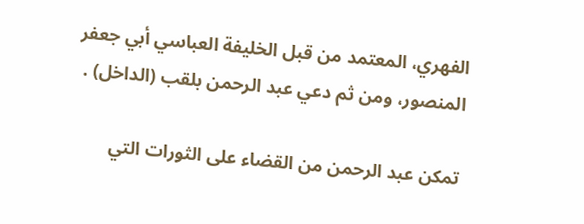الفهري، المعتمد من قبل الخليفة العباسي أبي جعفر المنصور، ومن ثم دعي عبد الرحمن بلقب (الداخل) .

تمكن عبد الرحمن من القضاء على الثورات التي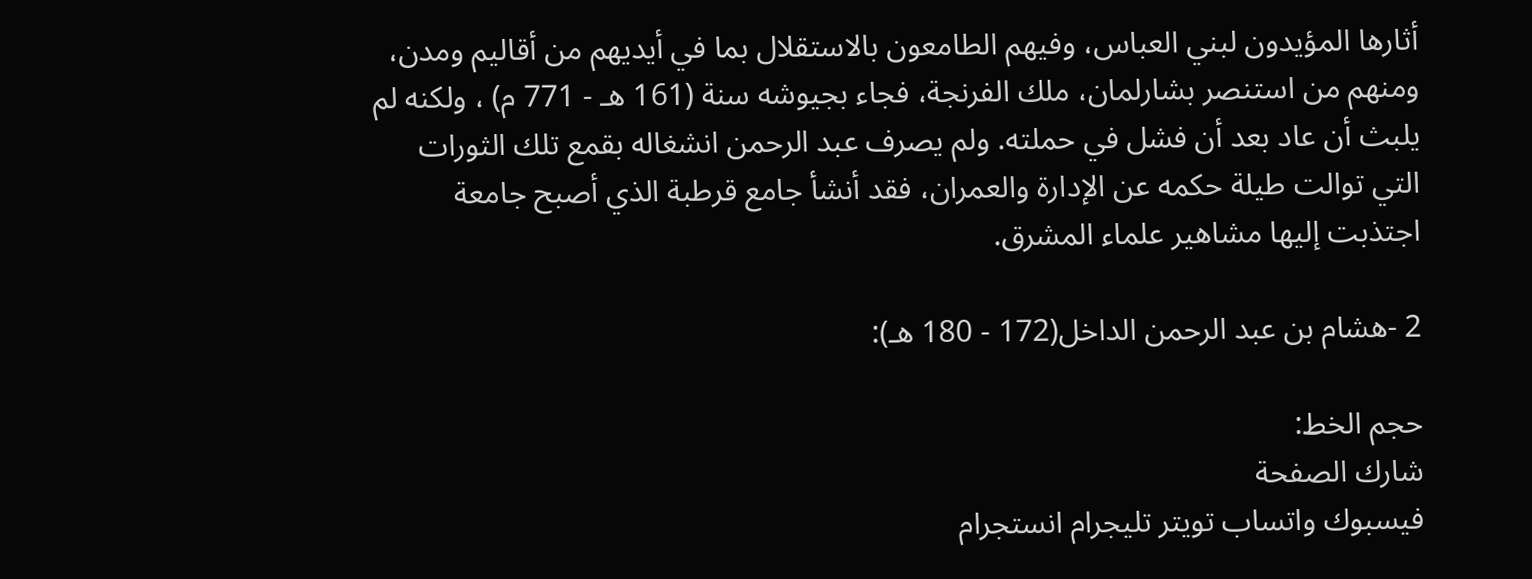أثارها المؤيدون لبني العباس، وفيهم الطامعون بالاستقلال بما في أيديهم من أقاليم ومدن، ومنهم من استنصر بشارلمان، ملك الفرنجة، فجاء بجيوشه سنة (161 هـ - 771 م) ، ولكنه لم يلبث أن عاد بعد أن فشل في حملته. ولم يصرف عبد الرحمن انشغاله بقمع تلك الثورات التي توالت طيلة حكمه عن الإدارة والعمران، فقد أنشأ جامع قرطبة الذي أصبح جامعة اجتذبت إليها مشاهير علماء المشرق.

2 -هشام بن عبد الرحمن الداخل(172 - 180 هـ):

حجم الخط:
شارك الصفحة
فيسبوك واتساب تويتر تليجرام انستجرام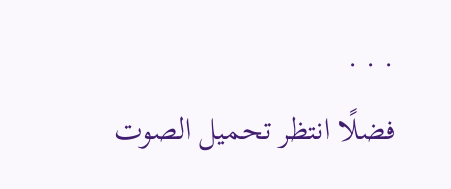. . .
فضلًا انتظر تحميل الصوت